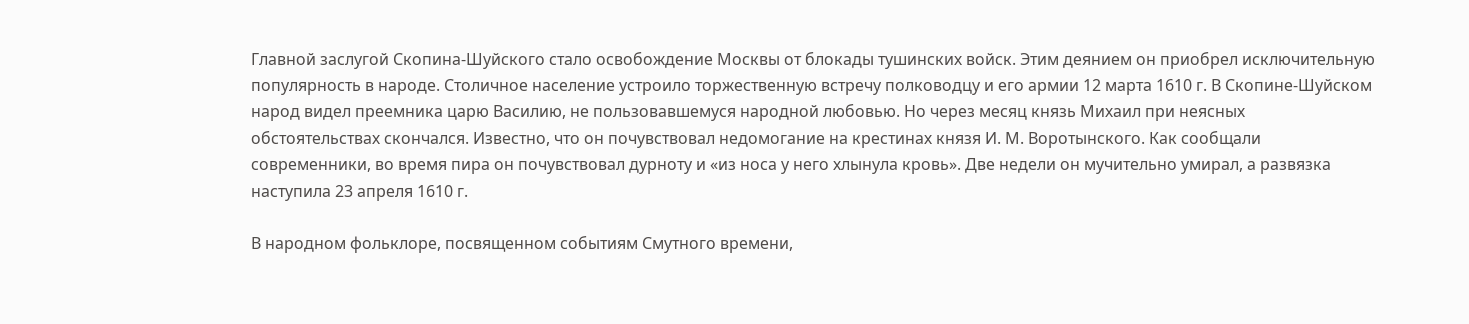Главной заслугой Скопина-Шуйского стало освобождение Москвы от блокады тушинских войск. Этим деянием он приобрел исключительную популярность в народе. Столичное население устроило торжественную встречу полководцу и его армии 12 марта 1610 г. В Скопине-Шуйском народ видел преемника царю Василию, не пользовавшемуся народной любовью. Но через месяц князь Михаил при неясных обстоятельствах скончался. Известно, что он почувствовал недомогание на крестинах князя И. М. Воротынского. Как сообщали современники, во время пира он почувствовал дурноту и «из носа у него хлынула кровь». Две недели он мучительно умирал, а развязка наступила 23 апреля 1610 г.

В народном фольклоре, посвященном событиям Смутного времени,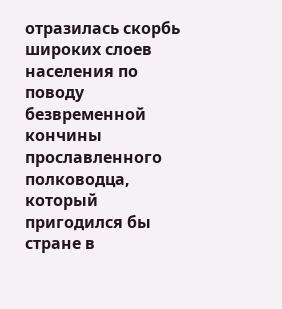отразилась скорбь широких слоев населения по поводу безвременной кончины прославленного полководца, который пригодился бы стране в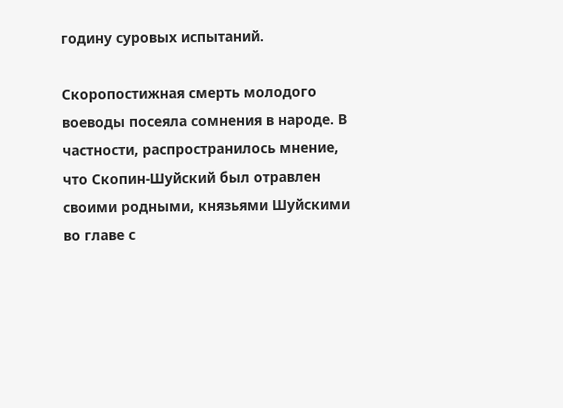годину суровых испытаний.

Скоропостижная смерть молодого воеводы посеяла сомнения в народе. В частности, распространилось мнение, что Скопин-Шуйский был отравлен своими родными, князьями Шуйскими во главе с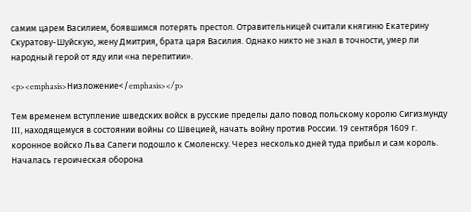самим царем Василием, боявшимся потерять престол. Отравительницей считали княгиню Екатерину Скуратову-Шуйскую, жену Дмитрия, брата царя Василия. Однако никто не знал в точности, умер ли народный герой от яду или «на перепитии».

<p><emphasis>Низложение</emphasis></p>

Тем временем вступление шведских войск в русские пределы дало повод польскому королю Сигизмунду III, находящемуся в состоянии войны со Швецией, начать войну против России. 19 сентября 1609 г. коронное войско Льва Сапеги подошло к Смоленску. Через несколько дней туда прибыл и сам король. Началась героическая оборона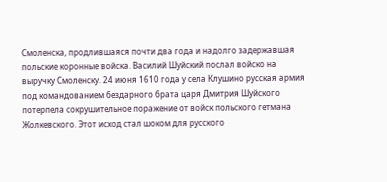Смоленска, продлившаяся почти два года и надолго задержавшая польские коронные войска. Василий Шуйский послал войско на выручку Смоленску. 24 июня 1610 года у села Клушино русская армия под командованием бездарного брата царя Дмитрия Шуйского потерпела сокрушительное поражение от войск польского гетмана Жолкевского. Этот исход стал шоком для русского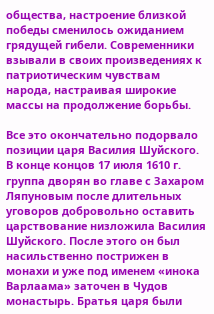общества, настроение близкой победы сменилось ожиданием грядущей гибели. Современники взывали в своих произведениях к патриотическим чувствам народа, настраивая широкие массы на продолжение борьбы.

Все это окончательно подорвало позиции царя Василия Шуйского. В конце концов 17 июля 1610 г. группа дворян во главе с Захаром Ляпуновым после длительных уговоров добровольно оставить царствование низложила Василия Шуйского. После этого он был насильственно пострижен в монахи и уже под именем «инока Варлаама» заточен в Чудов монастырь. Братья царя были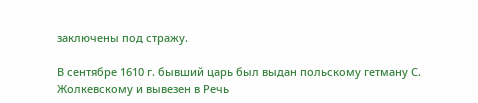заключены под стражу.

В сентябре 1610 г. бывший царь был выдан польскому гетману С. Жолкевскому и вывезен в Речь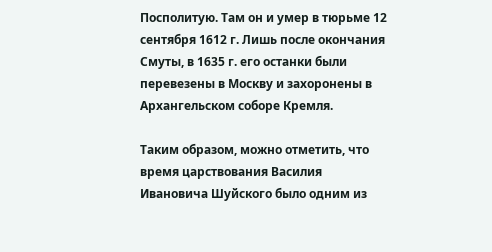Посполитую. Там он и умер в тюрьме 12 сентября 1612 г. Лишь после окончания Смуты, в 1635 г. его останки были перевезены в Москву и захоронены в Архангельском соборе Кремля.

Таким образом, можно отметить, что время царствования Василия Ивановича Шуйского было одним из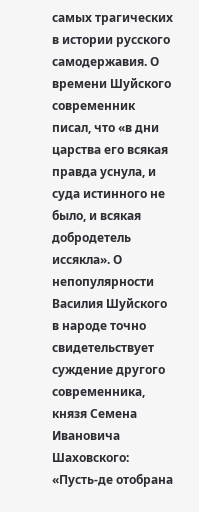самых трагических в истории русского самодержавия. О времени Шуйского современник писал, что «в дни царства его всякая правда уснула, и суда истинного не было, и всякая добродетель иссякла». О непопулярности Василия Шуйского в народе точно свидетельствует суждение другого современника, князя Семена Ивановича Шаховского: «Пусть-де отобрана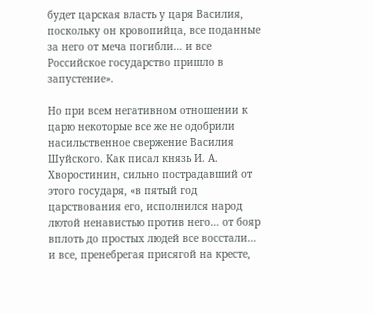будет царская власть у царя Василия, поскольку он кровопийца, все поданные за него от меча погибли… и все Российское государство пришло в запустение».

Но при всем негативном отношении к царю некоторые все же не одобрили насильственное свержение Василия Шуйского. Как писал князь И. А. Хворостинин, сильно пострадавший от этого государя, «в пятый год царствования его, исполнился народ лютой ненавистью против него… от бояр вплоть до простых людей все восстали… и все, пренебрегая присягой на кресте,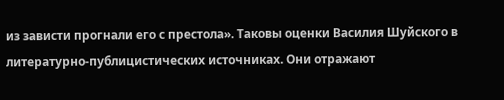из зависти прогнали его с престола». Таковы оценки Василия Шуйского в литературно-публицистических источниках. Они отражают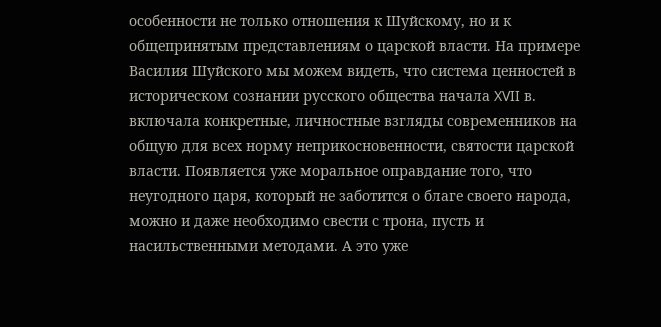особенности не только отношения к Шуйскому, но и к общепринятым представлениям о царской власти. На примере Василия Шуйского мы можем видеть, что система ценностей в историческом сознании русского общества начала XVII в. включала конкретные, личностные взгляды современников на общую для всех норму неприкосновенности, святости царской власти. Появляется уже моральное оправдание того, что неугодного царя, который не заботится о благе своего народа, можно и даже необходимо свести с трона, пусть и насильственными методами. А это уже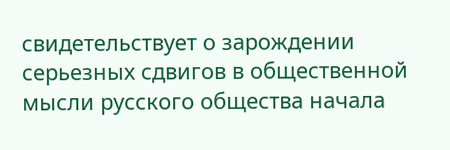свидетельствует о зарождении серьезных сдвигов в общественной мысли русского общества начала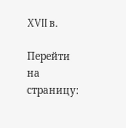XVII в.

Перейти на страницу: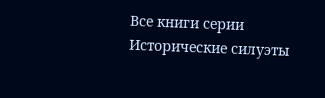Все книги серии Исторические силуэты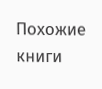Похожие книги